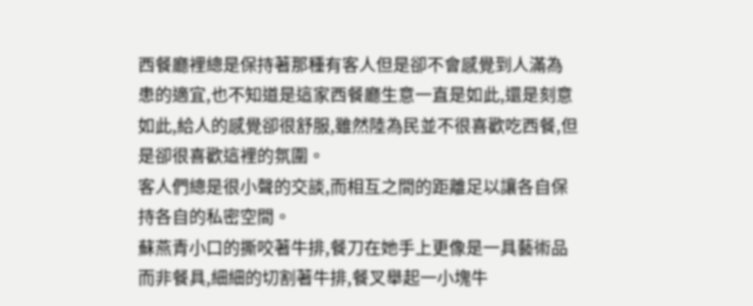西餐廳裡總是保持著那種有客人但是卻不會感覺到人滿為患的適宜,也不知道是這家西餐廳生意一直是如此,還是刻意如此,給人的感覺卻很舒服,雖然陸為民並不很喜歡吃西餐,但是卻很喜歡這裡的氛圍。
客人們總是很小聲的交談,而相互之間的距離足以讓各自保持各自的私密空間。
蘇燕青小口的撕咬著牛排,餐刀在她手上更像是一具藝術品而非餐具,細細的切割著牛排,餐叉舉起一小塊牛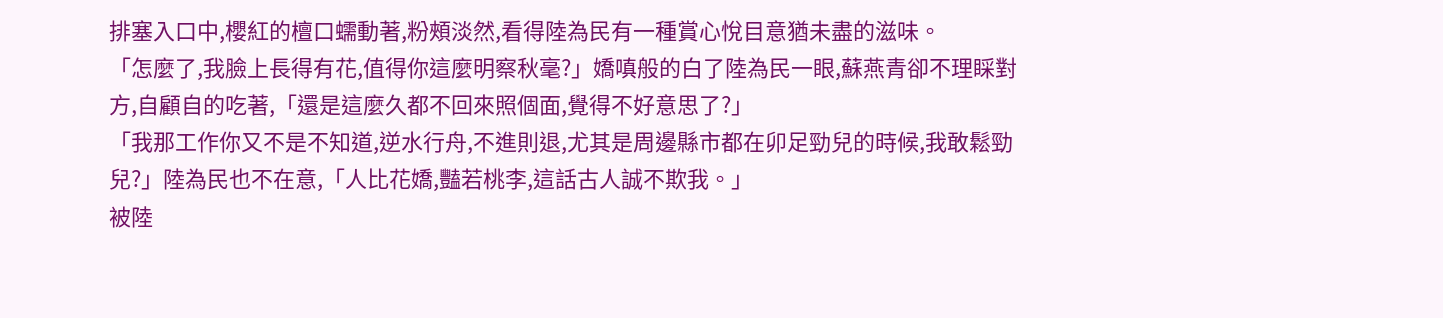排塞入口中,櫻紅的檀口蠕動著,粉頰淡然,看得陸為民有一種賞心悅目意猶未盡的滋味。
「怎麼了,我臉上長得有花,值得你這麼明察秋毫?」嬌嗔般的白了陸為民一眼,蘇燕青卻不理睬對方,自顧自的吃著,「還是這麼久都不回來照個面,覺得不好意思了?」
「我那工作你又不是不知道,逆水行舟,不進則退,尤其是周邊縣市都在卯足勁兒的時候,我敢鬆勁兒?」陸為民也不在意,「人比花嬌,豔若桃李,這話古人誠不欺我。」
被陸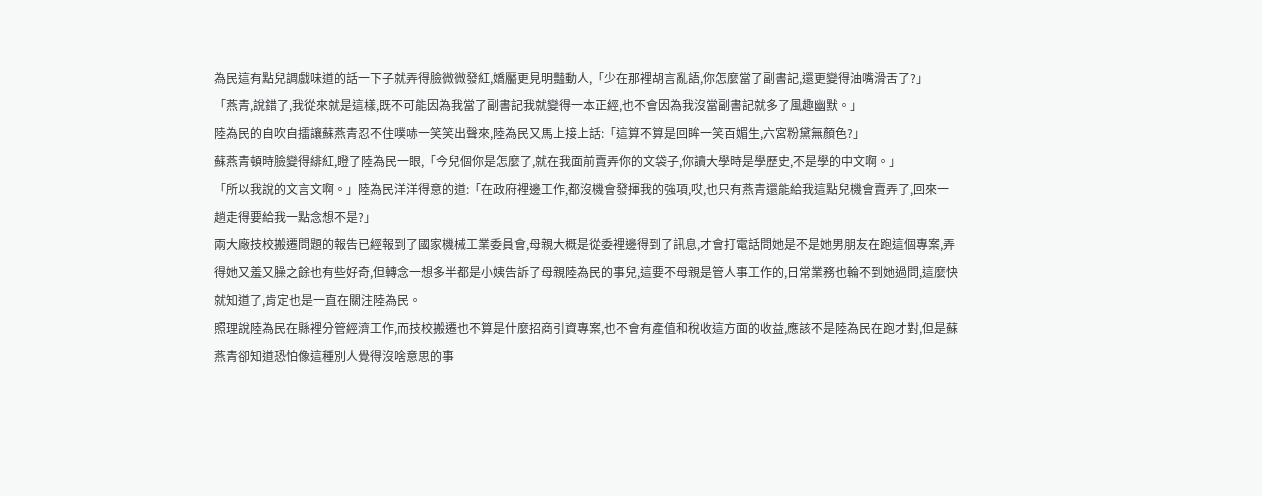為民這有點兒調戲味道的話一下子就弄得臉微微發紅,嬌靨更見明豔動人,「少在那裡胡言亂語,你怎麼當了副書記,還更變得油嘴滑舌了?」
「燕青,說錯了,我從來就是這樣,既不可能因為我當了副書記我就變得一本正經,也不會因為我沒當副書記就多了風趣幽默。」
陸為民的自吹自擂讓蘇燕青忍不住噗哧一笑笑出聲來,陸為民又馬上接上話:「這算不算是回眸一笑百媚生,六宮粉黛無顏色?」
蘇燕青頓時臉變得緋紅,瞪了陸為民一眼,「今兒個你是怎麼了,就在我面前賣弄你的文袋子,你讀大學時是學歷史,不是學的中文啊。」
「所以我說的文言文啊。」陸為民洋洋得意的道:「在政府裡邊工作,都沒機會發揮我的強項,哎,也只有燕青還能給我這點兒機會賣弄了,回來一趟走得要給我一點念想不是?」
兩大廠技校搬遷問題的報告已經報到了國家機械工業委員會,母親大概是從委裡邊得到了訊息,才會打電話問她是不是她男朋友在跑這個專案,弄得她又羞又臊之餘也有些好奇,但轉念一想多半都是小姨告訴了母親陸為民的事兒,這要不母親是管人事工作的,日常業務也輪不到她過問,這麼快就知道了,肯定也是一直在關注陸為民。
照理說陸為民在縣裡分管經濟工作,而技校搬遷也不算是什麼招商引資專案,也不會有產值和稅收這方面的收益,應該不是陸為民在跑才對,但是蘇燕青卻知道恐怕像這種別人覺得沒啥意思的事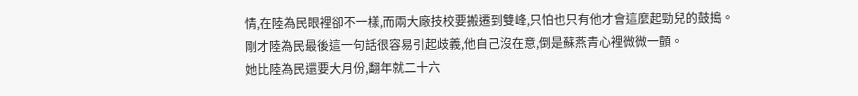情,在陸為民眼裡卻不一樣,而兩大廠技校要搬遷到雙峰,只怕也只有他才會這麼起勁兒的鼓搗。
剛才陸為民最後這一句話很容易引起歧義,他自己沒在意,倒是蘇燕青心裡微微一顫。
她比陸為民還要大月份,翻年就二十六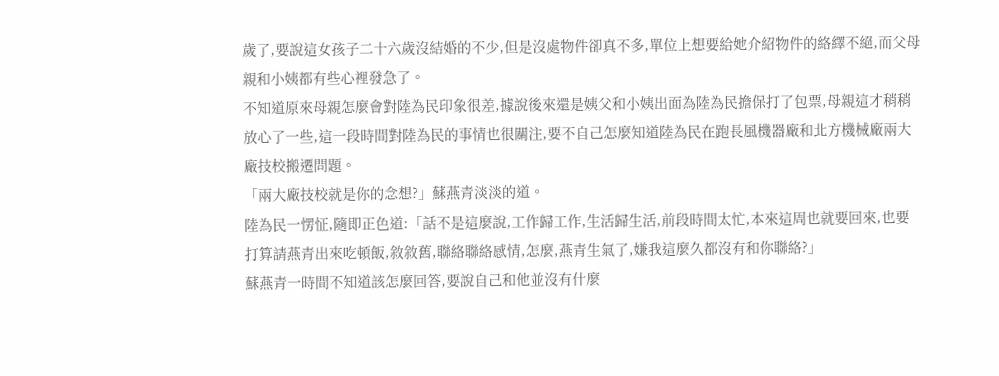歲了,要說這女孩子二十六歲沒結婚的不少,但是沒處物件卻真不多,單位上想要給她介紹物件的絡繹不絕,而父母親和小姨都有些心裡發急了。
不知道原來母親怎麼會對陸為民印象很差,據說後來還是姨父和小姨出面為陸為民擔保打了包票,母親這才稍稍放心了一些,這一段時間對陸為民的事情也很關注,要不自己怎麼知道陸為民在跑長風機器廠和北方機械廠兩大廠技校搬遷問題。
「兩大廠技校就是你的念想?」蘇燕青淡淡的道。
陸為民一愣怔,隨即正色道:「話不是這麼說,工作歸工作,生活歸生活,前段時間太忙,本來這周也就要回來,也要打算請燕青出來吃頓飯,敘敘舊,聯絡聯絡感情,怎麼,燕青生氣了,嫌我這麼久都沒有和你聯絡?」
蘇燕青一時間不知道該怎麼回答,要說自己和他並沒有什麼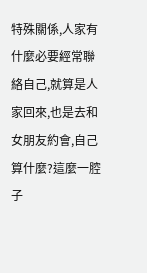特殊關係,人家有什麼必要經常聯絡自己,就算是人家回來,也是去和女朋友約會,自己算什麼?這麼一腔子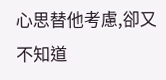心思替他考慮,卻又不知道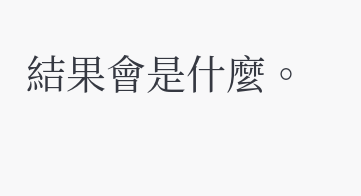結果會是什麼。